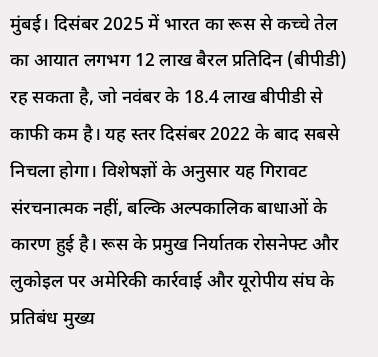मुंबई। दिसंबर 2025 में भारत का रूस से कच्चे तेल का आयात लगभग 12 लाख बैरल प्रतिदिन (बीपीडी) रह सकता है, जो नवंबर के 18.4 लाख बीपीडी से काफी कम है। यह स्तर दिसंबर 2022 के बाद सबसे निचला होगा। विशेषज्ञों के अनुसार यह गिरावट संरचनात्मक नहीं, बल्कि अल्पकालिक बाधाओं के कारण हुई है। रूस के प्रमुख निर्यातक रोसनेफ्ट और लुकोइल पर अमेरिकी कार्रवाई और यूरोपीय संघ के प्रतिबंध मुख्य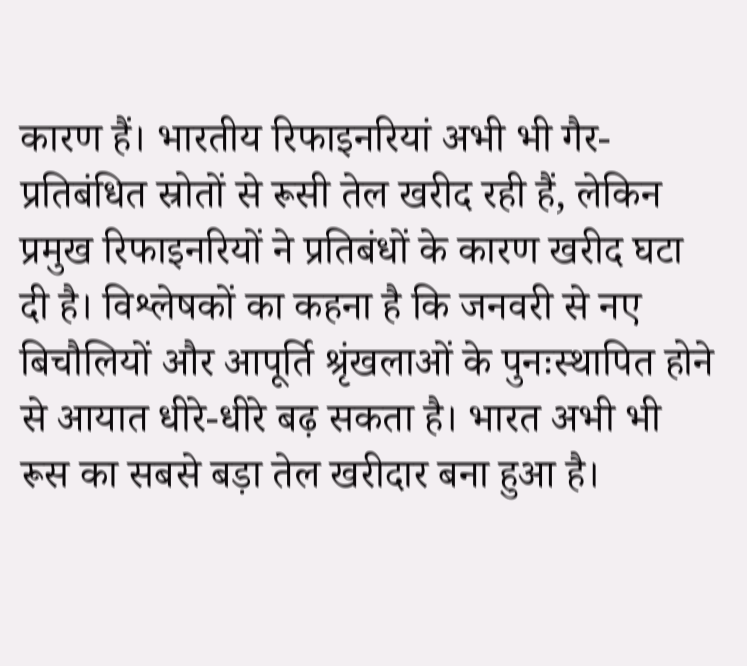कारण हैं। भारतीय रिफाइनरियां अभी भी गैर-प्रतिबंधित स्रोतों से रूसी तेल खरीद रही हैं, लेकिन प्रमुख रिफाइनरियों ने प्रतिबंधों के कारण खरीद घटा दी है। विश्लेषकों का कहना है कि जनवरी से नए बिचौलियों और आपूर्ति श्रृंखलाओं के पुनःस्थापित होने से आयात धीरे-धीरे बढ़ सकता है। भारत अभी भी रूस का सबसे बड़ा तेल खरीदार बना हुआ है।